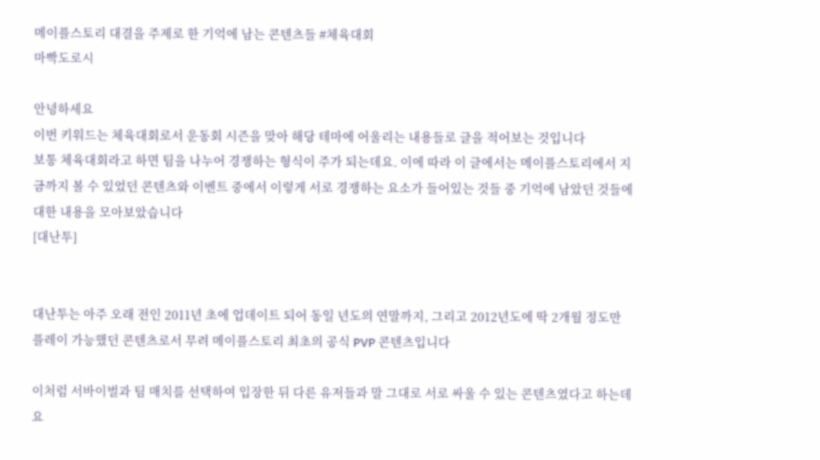메이플스토리 대결을 주제로 한 기억에 남는 콘텐츠들 #체육대회
마빡도로시

안녕하세요
이번 키워드는 체육대회로서 운동회 시즌을 맞아 해당 테마에 어울리는 내용들로 글을 적어보는 것입니다
보통 체육대회라고 하면 팀을 나누어 경쟁하는 형식이 주가 되는데요. 이에 따라 이 글에서는 메이플스토리에서 지금까지 볼 수 있었던 콘텐츠와 이벤트 중에서 이렇게 서로 경쟁하는 요소가 들어있는 것들 중 기억에 남았던 것들에 대한 내용을 모아보았습니다
[대난투]


대난투는 아주 오래 전인 2011년 초에 업데이트 되어 동일 년도의 연말까지, 그리고 2012년도에 딱 2개월 정도만 플레이 가능했던 콘텐츠로서 무려 메이플스토리 최초의 공식 PVP 콘텐츠입니다

이처럼 서바이벌과 팀 매치를 선택하여 입장한 뒤 다른 유저들과 말 그대로 서로 싸울 수 있는 콘텐츠였다고 하는데요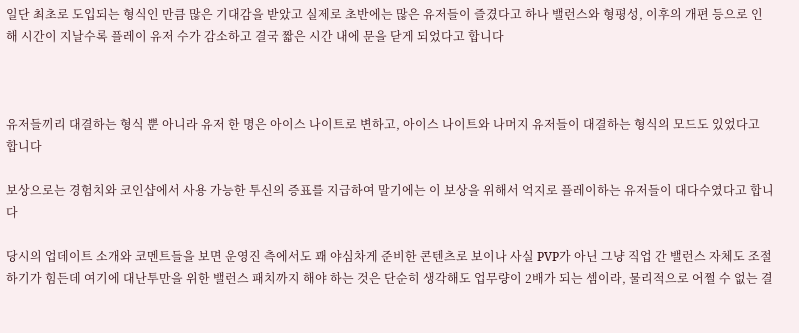일단 최초로 도입되는 형식인 만큼 많은 기대감을 받았고 실제로 초반에는 많은 유저들이 즐겼다고 하나 밸런스와 형평성, 이후의 개편 등으로 인해 시간이 지날수록 플레이 유저 수가 감소하고 결국 짧은 시간 내에 문을 닫게 되었다고 합니다



유저들끼리 대결하는 형식 뿐 아니라 유저 한 명은 아이스 나이트로 변하고, 아이스 나이트와 나머지 유저들이 대결하는 형식의 모드도 있었다고 합니다

보상으로는 경험치와 코인샵에서 사용 가능한 투신의 증표를 지급하여 말기에는 이 보상을 위해서 억지로 플레이하는 유저들이 대다수였다고 합니다

당시의 업데이트 소개와 코멘트들을 보면 운영진 측에서도 꽤 야심차게 준비한 콘텐츠로 보이나 사실 PVP가 아닌 그냥 직업 간 밸런스 자체도 조절하기가 힘든데 여기에 대난투만을 위한 밸런스 패치까지 해야 하는 것은 단순히 생각해도 업무량이 2배가 되는 셈이라, 물리적으로 어쩔 수 없는 결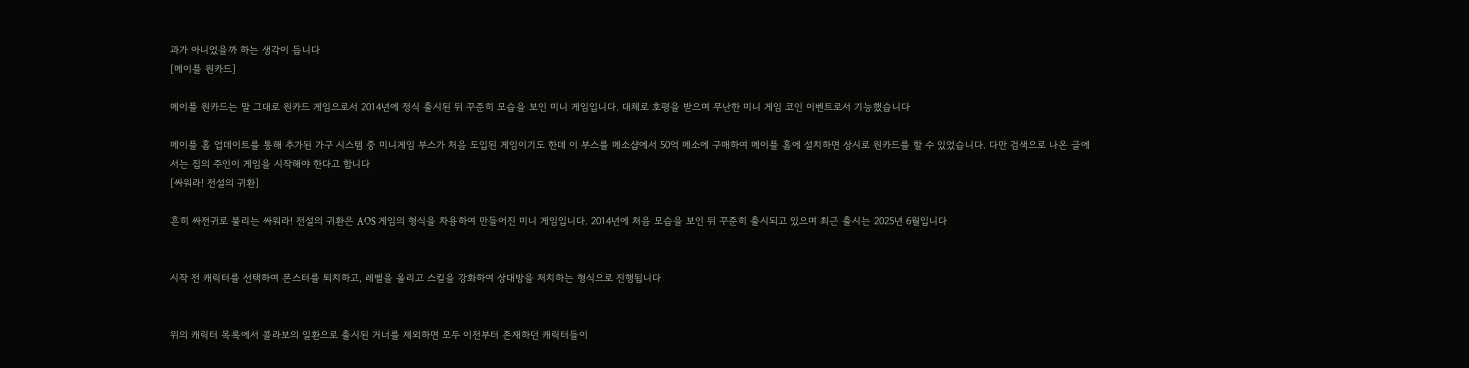과가 아니었을까 하는 생각이 듭니다
[메이플 원카드]

메이플 원카드는 말 그대로 원카드 게임으로서 2014년에 정식 출시된 뒤 꾸준히 모습을 보인 미니 게임입니다. 대체로 호평을 받으며 무난한 미니 게임 코인 이벤트로서 기능했습니다

메이플 홈 업데이트를 통해 추가된 가구 시스템 중 미니게임 부스가 처음 도입된 게임이기도 한데 이 부스를 메소샵에서 50억 메소에 구매하여 메이플 홈에 설치하면 상시로 원카드를 할 수 있었습니다. 다만 검색으로 나온 글에서는 집의 주인이 게임을 시작해야 한다고 합니다
[싸워라! 전설의 귀환]

흔히 싸전귀로 불리는 싸워라! 전설의 귀환은 AOS 게임의 형식을 차용하여 만들어진 미니 게임입니다. 2014년에 처음 모습을 보인 뒤 꾸준히 출시되고 있으며 최근 출시는 2025년 6월입니다


시작 전 캐릭터를 선택하여 몬스터를 퇴치하고, 레벨을 올리고 스킬을 강화하여 상대방을 처치하는 형식으로 진행됩니다


위의 캐릭터 목록에서 콜라보의 일환으로 출시된 거너를 제외하면 모두 이전부터 존재하던 캐릭터들이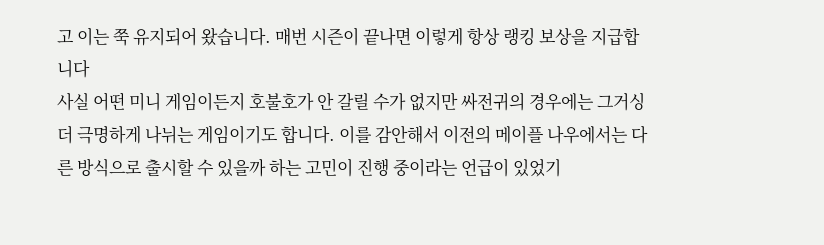고 이는 쭉 유지되어 왔습니다. 매번 시즌이 끝나면 이렇게 항상 랭킹 보상을 지급합니다
사실 어떤 미니 게임이든지 호불호가 안 갈릴 수가 없지만 싸전귀의 경우에는 그거싱 더 극명하게 나뉘는 게임이기도 합니다. 이를 감안해서 이전의 메이플 나우에서는 다른 방식으로 출시할 수 있을까 하는 고민이 진행 중이라는 언급이 있었기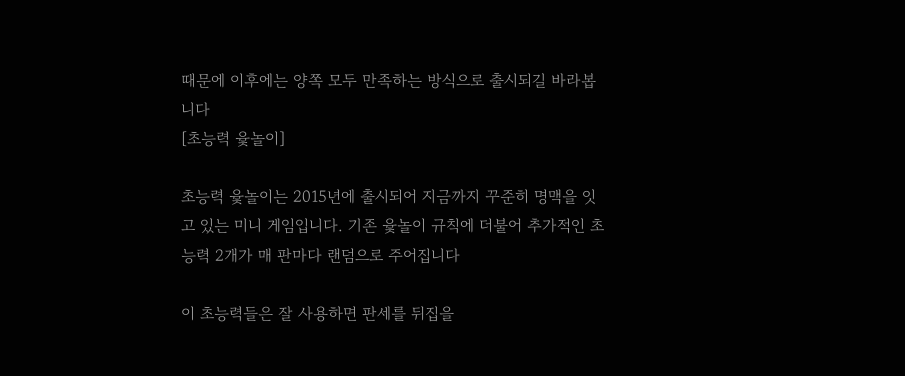때문에 이후에는 양쪽 모두 만족하는 방식으로 출시되길 바라봅니다
[초능력 윷놀이]

초능력 윷놀이는 2015년에 출시되어 지금까지 꾸준히 명맥을 잇고 있는 미니 게임입니다. 기존 윷놀이 규칙에 더불어 추가적인 초능력 2개가 매 판마다 랜덤으로 주어집니다

이 초능력들은 잘 사용하면 판세를 뒤집을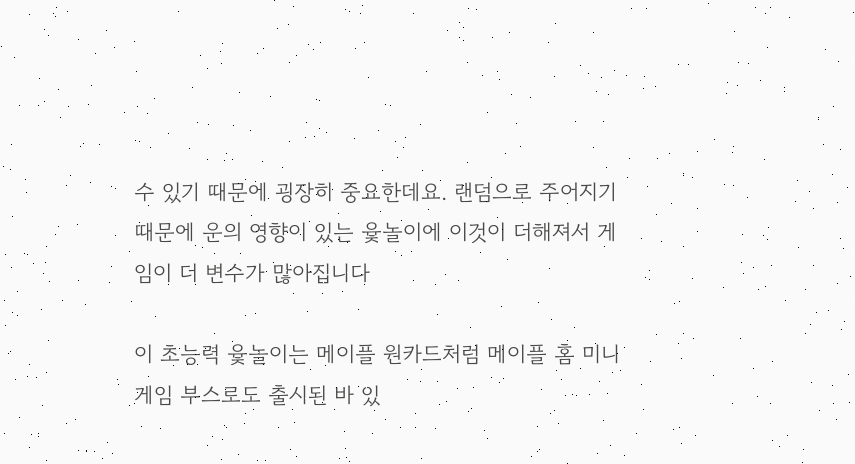수 있기 때문에 굉장히 중요한데요. 랜덤으로 주어지기 때문에 운의 영향이 있는 윷놀이에 이것이 더해져서 게임이 더 변수가 많아집니다

이 초능력 윷놀이는 메이플 원카드처럼 메이플 홈 미니게임 부스로도 출시된 바 있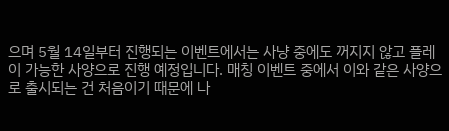으며 5월 14일부터 진행되는 이벤트에서는 사냥 중에도 꺼지지 않고 플레이 가능한 사양으로 진행 예정입니다. 매칭 이벤트 중에서 이와 같은 사양으로 출시되는 건 처음이기 때문에 나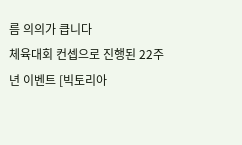름 의의가 큽니다
체육대회 컨셉으로 진행된 22주년 이벤트 [빅토리아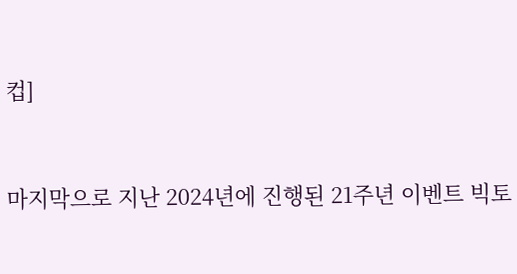컵]


마지막으로 지난 2024년에 진행된 21주년 이벤트 빅토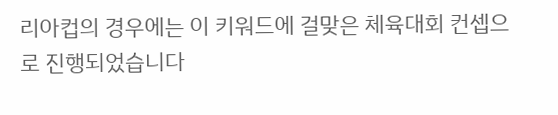리아컵의 경우에는 이 키워드에 걸맞은 체육대회 컨셉으로 진행되었습니다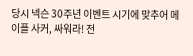당시 넥슨 30주년 이벤트 시기에 맞추어 메이플 사커, 싸워라! 전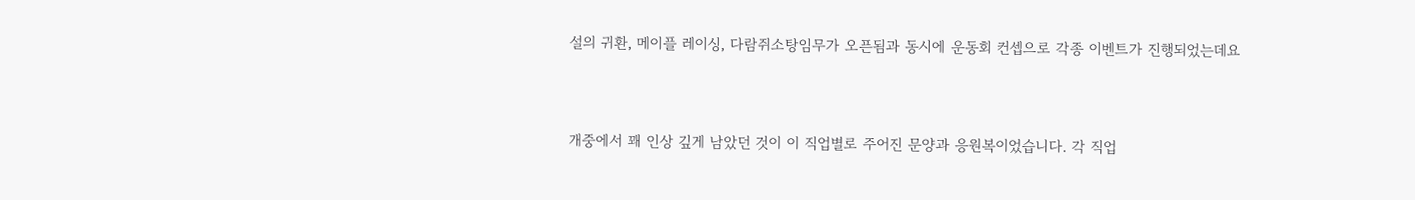설의 귀환, 메이플 레이싱, 다람쥐소탕임무가 오픈됨과 동시에 운동회 컨셉으로 각종 이벤트가 진행되었는데요



개중에서 꽤 인상 깊게 남았던 것이 이 직업별로 주어진 문양과 응원복이었습니다. 각 직업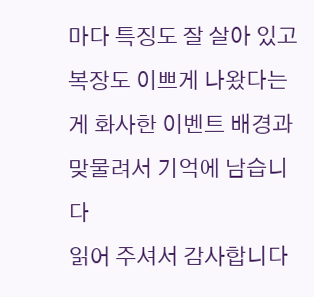마다 특징도 잘 살아 있고 복장도 이쁘게 나왔다는 게 화사한 이벤트 배경과 맞물려서 기억에 남습니다
읽어 주셔서 감사합니다